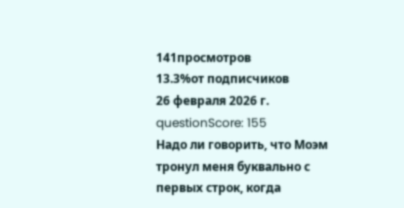141просмотров
13.3%от подписчиков
26 февраля 2026 г.
questionScore: 155
Надо ли говорить, что Моэм тронул меня буквально с первых строк, когда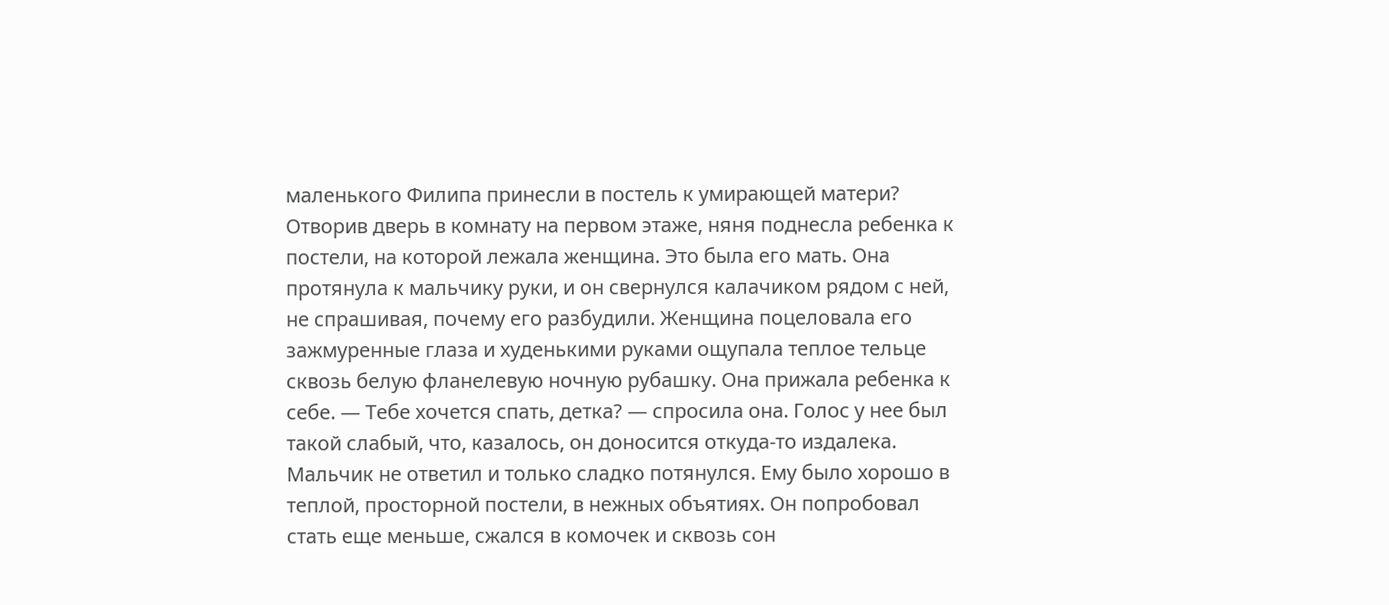маленького Филипа принесли в постель к умирающей матери? Отворив дверь в комнату на первом этаже, няня поднесла ребенка к постели, на которой лежала женщина. Это была его мать. Она протянула к мальчику руки, и он свернулся калачиком рядом с ней, не спрашивая, почему его разбудили. Женщина поцеловала его зажмуренные глаза и худенькими руками ощупала теплое тельце сквозь белую фланелевую ночную рубашку. Она прижала ребенка к себе. — Тебе хочется спать, детка? — спросила она. Голос у нее был такой слабый, что, казалось, он доносится откуда-то издалека. Мальчик не ответил и только сладко потянулся. Ему было хорошо в теплой, просторной постели, в нежных объятиях. Он попробовал стать еще меньше, сжался в комочек и сквозь сон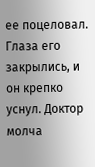ее поцеловал. Глаза его закрылись, и он крепко уснул. Доктор молча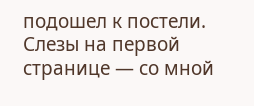подошел к постели. Слезы на первой странице — со мной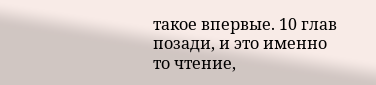такое впервые. 10 глав позади, и это именно то чтение,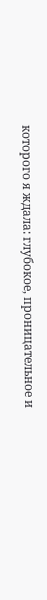которого я ждала: глубокое, проницательное и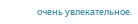очень увлекательное.